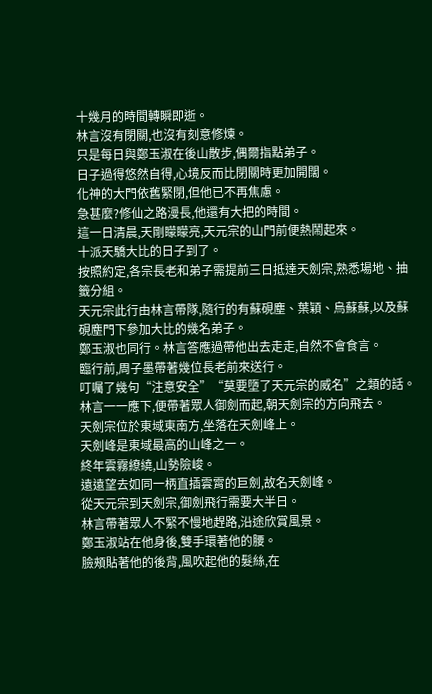十幾月的時間轉瞬即逝。
林言沒有閉關,也沒有刻意修煉。
只是每日與鄭玉淑在後山散步,偶爾指點弟子。
日子過得悠然自得,心境反而比閉關時更加開闊。
化神的大門依舊緊閉,但他已不再焦慮。
急甚麼?修仙之路漫長,他還有大把的時間。
這一日清晨,天剛矇矇亮,天元宗的山門前便熱鬧起來。
十派天驕大比的日子到了。
按照約定,各宗長老和弟子需提前三日抵達天劍宗,熟悉場地、抽籤分組。
天元宗此行由林言帶隊,隨行的有蘇硯塵、葉穎、烏蘇蘇,以及蘇硯塵門下參加大比的幾名弟子。
鄭玉淑也同行。林言答應過帶他出去走走,自然不會食言。
臨行前,周子墨帶著幾位長老前來送行。
叮囑了幾句“注意安全”“莫要墮了天元宗的威名”之類的話。
林言一一應下,便帶著眾人御劍而起,朝天劍宗的方向飛去。
天劍宗位於東域東南方,坐落在天劍峰上。
天劍峰是東域最高的山峰之一。
終年雲霧繚繞,山勢險峻。
遠遠望去如同一柄直插雲霄的巨劍,故名天劍峰。
從天元宗到天劍宗,御劍飛行需要大半日。
林言帶著眾人不緊不慢地趕路,沿途欣賞風景。
鄭玉淑站在他身後,雙手環著他的腰。
臉頰貼著他的後背,風吹起他的髮絲,在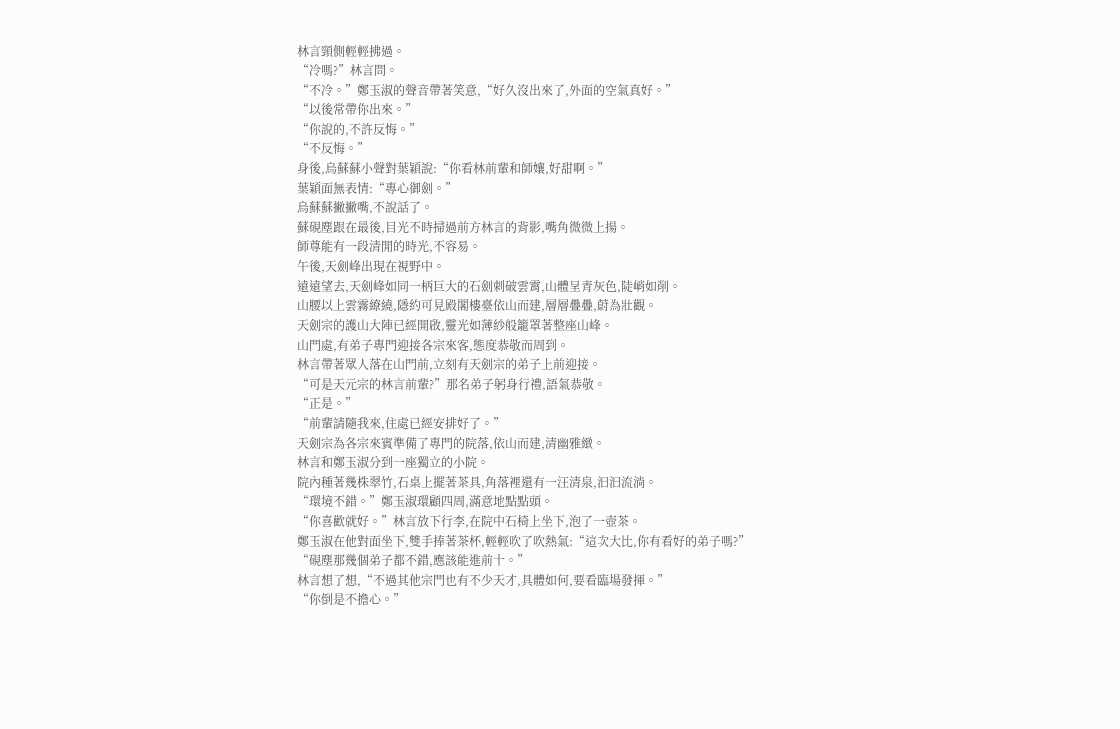林言頸側輕輕拂過。
“冷嗎?”林言問。
“不冷。”鄭玉淑的聲音帶著笑意,“好久沒出來了,外面的空氣真好。”
“以後常帶你出來。”
“你說的,不許反悔。”
“不反悔。”
身後,烏蘇蘇小聲對葉穎說:“你看林前輩和師孃,好甜啊。”
葉穎面無表情:“專心御劍。”
烏蘇蘇撇撇嘴,不說話了。
蘇硯塵跟在最後,目光不時掃過前方林言的背影,嘴角微微上揚。
師尊能有一段清閒的時光,不容易。
午後,天劍峰出現在視野中。
遠遠望去,天劍峰如同一柄巨大的石劍刺破雲霄,山體呈青灰色,陡峭如削。
山腰以上雲霧繚繞,隱約可見殿閣樓臺依山而建,層層疊疊,蔚為壯觀。
天劍宗的護山大陣已經開啟,靈光如薄紗般籠罩著整座山峰。
山門處,有弟子專門迎接各宗來客,態度恭敬而周到。
林言帶著眾人落在山門前,立刻有天劍宗的弟子上前迎接。
“可是天元宗的林言前輩?”那名弟子躬身行禮,語氣恭敬。
“正是。”
“前輩請隨我來,住處已經安排好了。”
天劍宗為各宗來賓準備了專門的院落,依山而建,清幽雅緻。
林言和鄭玉淑分到一座獨立的小院。
院內種著幾株翠竹,石桌上擺著茶具,角落裡還有一汪清泉,汩汩流淌。
“環境不錯。”鄭玉淑環顧四周,滿意地點點頭。
“你喜歡就好。”林言放下行李,在院中石椅上坐下,泡了一壺茶。
鄭玉淑在他對面坐下,雙手捧著茶杯,輕輕吹了吹熱氣:“這次大比,你有看好的弟子嗎?”
“硯塵那幾個弟子都不錯,應該能進前十。”
林言想了想,“不過其他宗門也有不少天才,具體如何,要看臨場發揮。”
“你倒是不擔心。”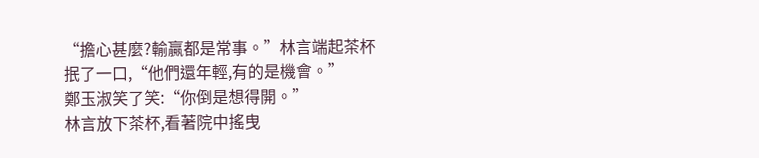“擔心甚麼?輸贏都是常事。”林言端起茶杯抿了一口,“他們還年輕,有的是機會。”
鄭玉淑笑了笑:“你倒是想得開。”
林言放下茶杯,看著院中搖曳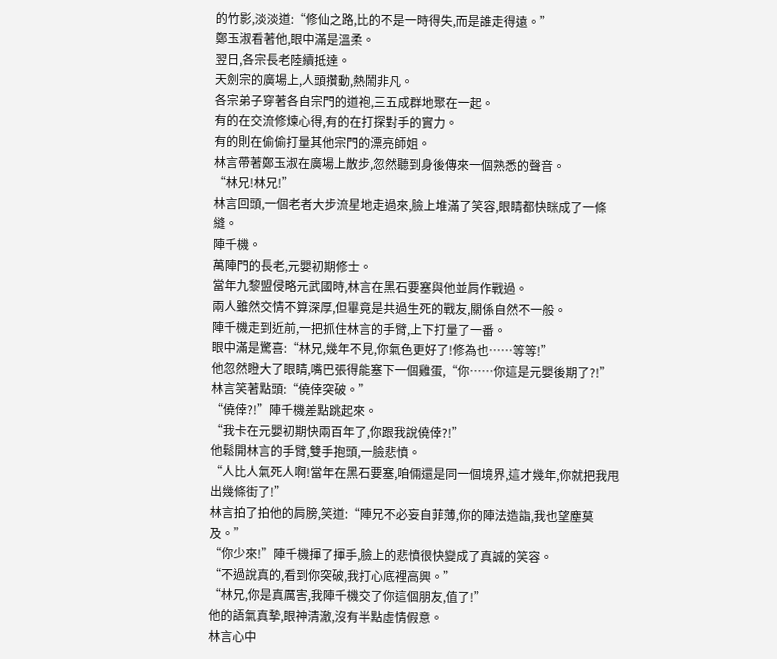的竹影,淡淡道:“修仙之路,比的不是一時得失,而是誰走得遠。”
鄭玉淑看著他,眼中滿是溫柔。
翌日,各宗長老陸續抵達。
天劍宗的廣場上,人頭攢動,熱鬧非凡。
各宗弟子穿著各自宗門的道袍,三五成群地聚在一起。
有的在交流修煉心得,有的在打探對手的實力。
有的則在偷偷打量其他宗門的漂亮師姐。
林言帶著鄭玉淑在廣場上散步,忽然聽到身後傳來一個熟悉的聲音。
“林兄!林兄!”
林言回頭,一個老者大步流星地走過來,臉上堆滿了笑容,眼睛都快眯成了一條縫。
陣千機。
萬陣門的長老,元嬰初期修士。
當年九黎盟侵略元武國時,林言在黑石要塞與他並肩作戰過。
兩人雖然交情不算深厚,但畢竟是共過生死的戰友,關係自然不一般。
陣千機走到近前,一把抓住林言的手臂,上下打量了一番。
眼中滿是驚喜:“林兄,幾年不見,你氣色更好了!修為也……等等!”
他忽然瞪大了眼睛,嘴巴張得能塞下一個雞蛋,“你……你這是元嬰後期了?!”
林言笑著點頭:“僥倖突破。”
“僥倖?!”陣千機差點跳起來。
“我卡在元嬰初期快兩百年了,你跟我說僥倖?!”
他鬆開林言的手臂,雙手抱頭,一臉悲憤。
“人比人氣死人啊!當年在黑石要塞,咱倆還是同一個境界,這才幾年,你就把我甩出幾條街了!”
林言拍了拍他的肩膀,笑道:“陣兄不必妄自菲薄,你的陣法造詣,我也望塵莫及。”
“你少來!”陣千機揮了揮手,臉上的悲憤很快變成了真誠的笑容。
“不過說真的,看到你突破,我打心底裡高興。”
“林兄,你是真厲害,我陣千機交了你這個朋友,值了!”
他的語氣真摯,眼神清澈,沒有半點虛情假意。
林言心中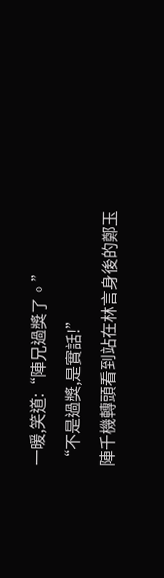一暖,笑道:“陣兄過獎了。”
“不是過獎,是實話!”
陣千機轉頭看到站在林言身後的鄭玉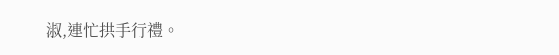淑,連忙拱手行禮。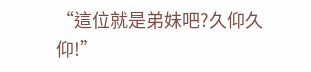“這位就是弟妹吧?久仰久仰!”